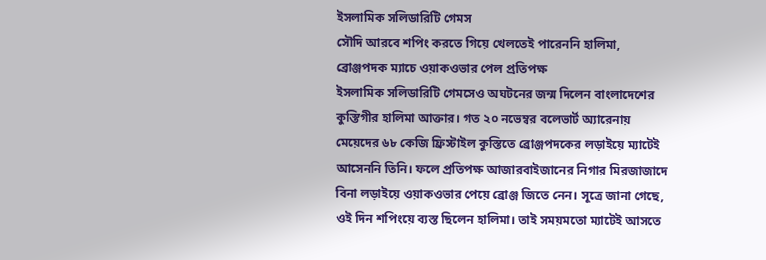ইসলামিক সলিডারিটি গেমস
সৌদি আরবে শপিং করতে গিয়ে খেলতেই পারেননি হালিমা, ব্রোঞ্জপদক ম্যাচে ওয়াকওভার পেল প্রতিপক্ষ
ইসলামিক সলিডারিটি গেমসেও অঘটনের জন্ম দিলেন বাংলাদেশের কুস্তিগীর হালিমা আক্তার। গত ২০ নভেম্বর বলেভার্ট অ্যারেনায় মেয়েদের ৬৮ কেজি ফ্রিস্টাইল কুস্তিতে ব্রোঞ্জপদকের লড়াইয়ে ম্যাটেই আসেননি তিনি। ফলে প্রতিপক্ষ আজারবাইজানের নিগার মিরজাজাদে বিনা লড়াইয়ে ওয়াকওভার পেয়ে ব্রোঞ্জ জিতে নেন। সূত্রে জানা গেছে, ওই দিন শপিংয়ে ব্যস্ত ছিলেন হালিমা। তাই সময়মতো ম্যাটেই আসতে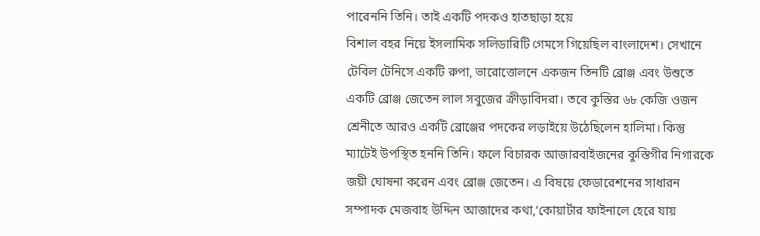পারেননি তিনি। তাই একটি পদকও হাতছাড়া হয়ে
বিশাল বহর নিয়ে ইসলামিক সলিডারিটি গেমসে গিয়েছিল বাংলাদেশ। সেখানে টেবিল টেনিসে একটি রুপা, ভারোত্তোলনে একজন তিনটি ব্রোঞ্জ এবং উশুতে একটি ব্রোঞ্জ জেতেন লাল সবুজের ক্রীড়াবিদরা। তবে কুস্তির ৬৮ কেজি ওজন শ্রেনীতে আরও একটি ব্রোঞ্জের পদকের লড়াইয়ে উঠেছিলেন হালিমা। কিন্তু ম্যাটেই উপস্থিত হননি তিনি। ফলে বিচারক আজারবাইজনের কুস্তিগীর নিগারকে জয়ী ঘোষনা করেন এবং ব্রোঞ্জ জেতেন। এ বিষয়ে ফেডারেশনের সাধারন সম্পাদক মেজবাহ উদ্দিন আজাদের কথা,‘কোয়ার্টার ফাইনালে হেরে যায়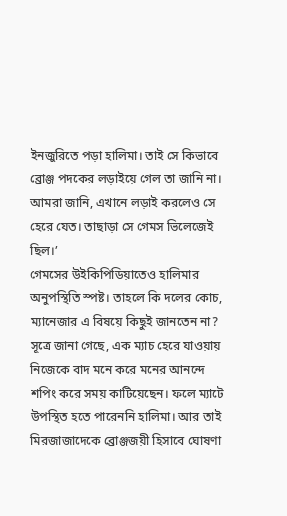ইনজুরিতে পড়া হালিমা। তাই সে কিভাবে ব্রোঞ্জ পদকের লড়াইয়ে গেল তা জানি না। আমরা জানি, এখানে লড়াই করলেও সে হেরে যেত। তাছাড়া সে গেমস ভিলেজেই ছিল।’
গেমসের উইকিপিডিয়াতেও হালিমার অনুপস্থিতি স্পষ্ট। তাহলে কি দলের কোচ, ম্যানেজার এ বিষয়ে কিছুই জানতেন না? সূত্রে জানা গেছে, এক ম্যাচ হেরে যাওয়ায় নিজেকে বাদ মনে করে মনের আনন্দে শপিং করে সময় কাটিয়েছেন। ফলে ম্যাটে উপস্থিত হতে পারেননি হালিমা। আর তাই মিরজাজাদেকে ব্রোঞ্জজয়ী হিসাবে ঘোষণা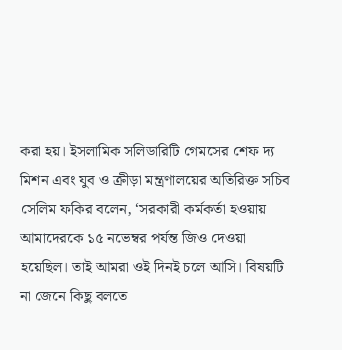করা হয়। ইসলামিক সলিডারিটি গেমসের শেফ দ্য মিশন এবং যুব ও ক্রীড়া মন্ত্রণালয়ের অতিরিক্ত সচিব সেলিম ফকির বলেন, ‘সরকারী কর্মকর্তা হওয়ায় আমাদেরকে ১৫ নভেম্বর পর্যন্ত জিও দেওয়া হয়েছিল। তাই আমরা ওই দিনই চলে আসি। বিষয়টি না জেনে কিছু বলতে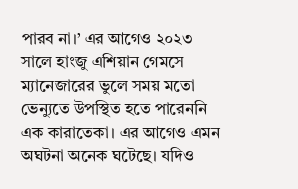পারব না।’ এর আগেও ২০২৩ সালে হাংজু এশিয়ান গেমসে ম্যানেজারের ভুলে সময় মতো ভেন্যুতে উপস্থিত হতে পারেননি এক কারাতেকা। এর আগেও এমন অঘটনা অনেক ঘটেছে। যদিও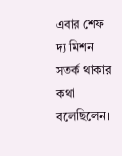এবার শেফ দ্য মিশন সতর্ক থাকার কথা বলেছিলেন।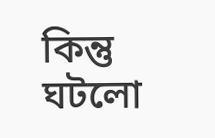কিন্তু ঘটলো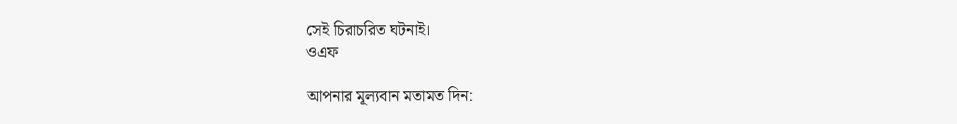সেই চিরাচরিত ঘটনাই।
ওএফ

আপনার মূল্যবান মতামত দিন: